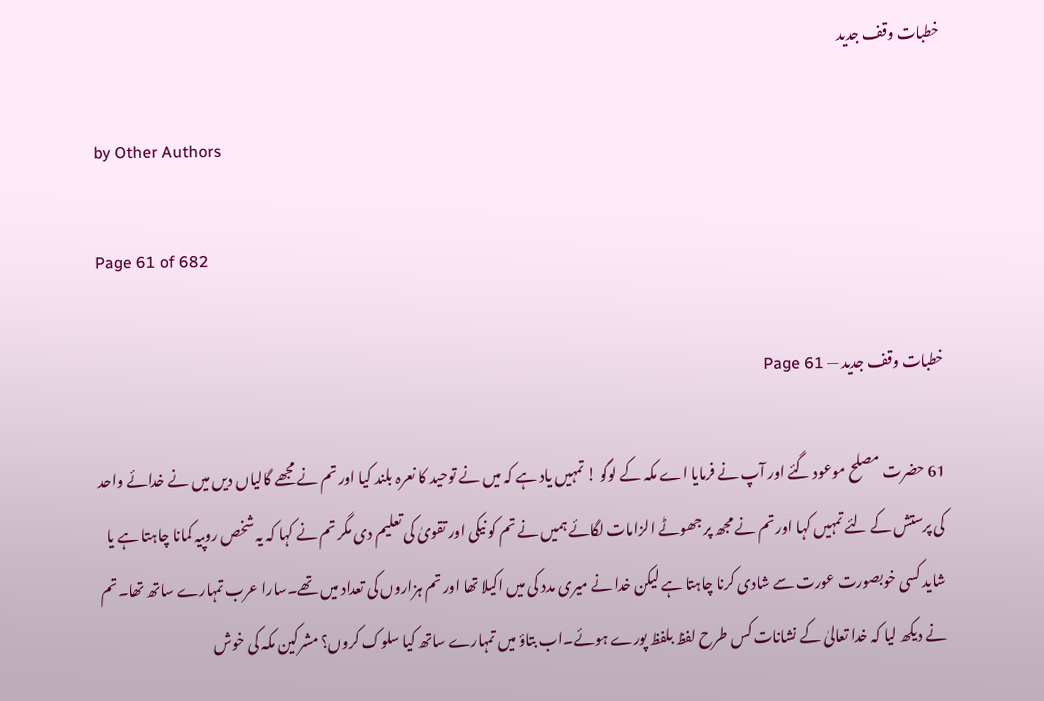خطبات وقف جدید

by Other Authors

Page 61 of 682

خطبات وقف جدید — Page 61

61 حضرت مصلح موعود گئے اور آپ نے فرمایا اے مکہ کے لوگو ! تمہیں یاد ہے کہ میں نے توحید کا نعرہ بلند کیا اور تم نے مجھے گالیاں دیں میں نے خدائے واحد کی پرستش کے لئے تمہیں کہا اور تم نے مجھ پر جھوٹے الزامات لگائے ہمیں نے تم کو نیکی اور تقویٰ کی تعلیم دی مگر تم نے کہا کہ یہ شخص روپیہ کمانا چاہتا ہے یا شاید کسی خوبصورت عورت سے شادی کرنا چاہتا ہے لیکن خدا نے میری مدد کی میں اکیلا تھا اور تم ہزاروں کی تعداد میں تھے۔سارا عرب تمہارے ساتھ تھا۔تم نے دیکھ لیا کہ خدا تعالیٰ کے نشانات کس طرح لفظ بلفظ پورے ہوئے۔اب بتاؤ میں تمہارے ساتھ کیا سلوک کروں؟ مشرکین مکہ کی خوش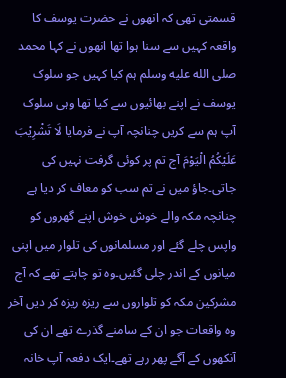قسمتی تھی کہ انھوں نے حضرت یوسف کا واقعہ کہیں سے سنا ہوا تھا انھوں نے کہا محمد صلى الله عليه وسلم ہم کیا کہیں جو سلوک یوسف نے اپنے بھائیوں سے کیا تھا وہی سلوک آپ ہم سے کریں چنانچہ آپ نے فرمایا لَا تَشْرِيْبَ عَلَيْكُمُ الْيَوْمَ آج تم پر کوئی گرفت نہیں کی جاتی۔جاؤ میں نے تم سب کو معاف کر دیا ہے چنانچہ مکہ والے خوش خوش اپنے گھروں کو واپس چلے گئے اور مسلمانوں کی تلوار میں اپنی میانوں کے اندر چلی گئیں۔وہ تو چاہتے تھے کہ آج مشرکین مکہ کو تلواروں سے ریزہ ریزہ کر دیں آخر وہ واقعات جو ان کے سامنے گذرے تھے ان کی آنکھوں کے آگے پھر رہے تھے۔ایک دفعہ آپ خانہ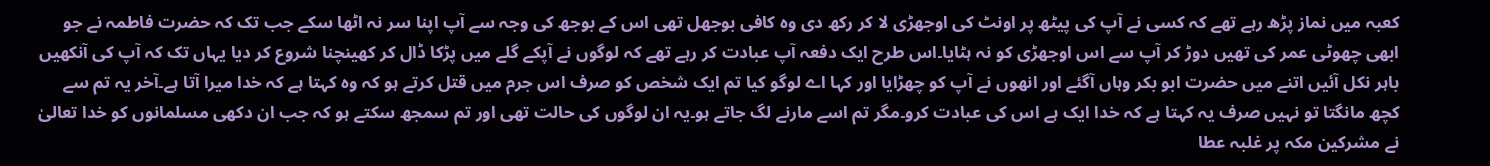کعبہ میں نماز پڑھ رہے تھے کہ کسی نے آپ کی پیٹھ پر اونٹ کی اوجھڑی لا کر رکھ دی وہ کافی بوجھل تھی اس کے بوجھ کی وجہ سے آپ اپنا سر نہ اٹھا سکے جب تک کہ حضرت فاطمہ نے جو ابھی چھوٹی عمر کی تھیں دوڑ کر آپ سے اس اوجھڑی کو نہ ہٹایا۔اس طرح ایک دفعہ آپ عبادت کر رہے تھے کہ لوگوں نے آپکے گلے میں پڑکا ڈال کر کھینچنا شروع کر دیا یہاں تک کہ آپ کی آنکھیں باہر نکل آئیں اتنے میں حضرت ابو بکر وہاں آگئے اور انھوں نے آپ کو چھڑایا اور کہا اے لوگو کیا تم ایک شخص کو صرف اس جرم میں قتل کرتے ہو کہ وہ کہتا ہے کہ خدا میرا آتا ہے۔آخر یہ تم سے کچھ مانگتا تو نہیں صرف یہ کہتا ہے کہ خدا ایک ہے اس کی عبادت کرو۔مگر تم اسے مارنے لگ جاتے ہو۔یہ ان لوگوں کی حالت تھی اور تم سمجھ سکتے ہو کہ جب ان دکھی مسلمانوں کو خدا تعالیٰ نے مشرکین مکہ پر غلبہ عطا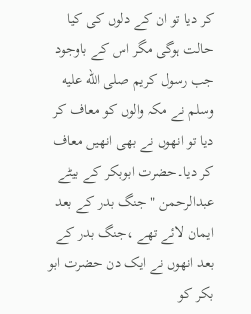کر دیا تو ان کے دلوں کی کیا حالت ہوگی مگر اس کے باوجود جب رسول کریم صلى الله عليه وسلم نے مکہ والوں کو معاف کر دیا تو انھوں نے بھی انھیں معاف کر دیا۔حضرت ابوبکر کے بیٹے عبدالرحمن " جنگ بدر کے بعد ایمان لائے تھے ،جنگ بدر کے بعد انھوں نے ایک دن حضرت ابو بکر کو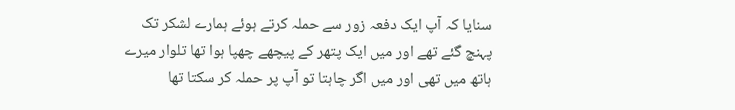سنایا کہ آپ ایک دفعہ زور سے حملہ کرتے ہوئے ہمارے لشکر تک پہنچ گئے تھے اور میں ایک پتھر کے پیچھے چھپا ہوا تھا تلوار میرے ہاتھ میں تھی اور میں اگر چاہتا تو آپ پر حملہ کر سکتا تھا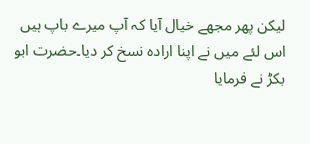لیکن پھر مجھے خیال آیا کہ آپ میرے باپ ہیں اس لئے میں نے اپنا ارادہ نسخ کر دیا۔حضرت ابو بکڑ نے فرمایا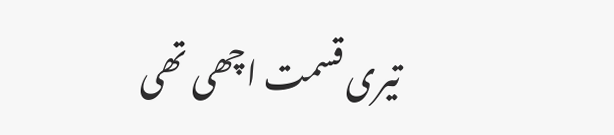تیری قسمت اچھی تھی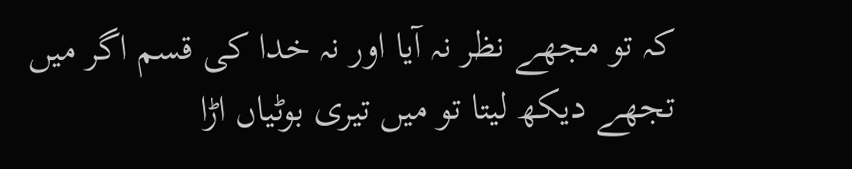کہ تو مجھے نظر نہ آیا اور نہ خدا کی قسم اگر میں تجھے دیکھ لیتا تو میں تیری بوٹیاں اڑا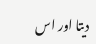دیتا اور اس